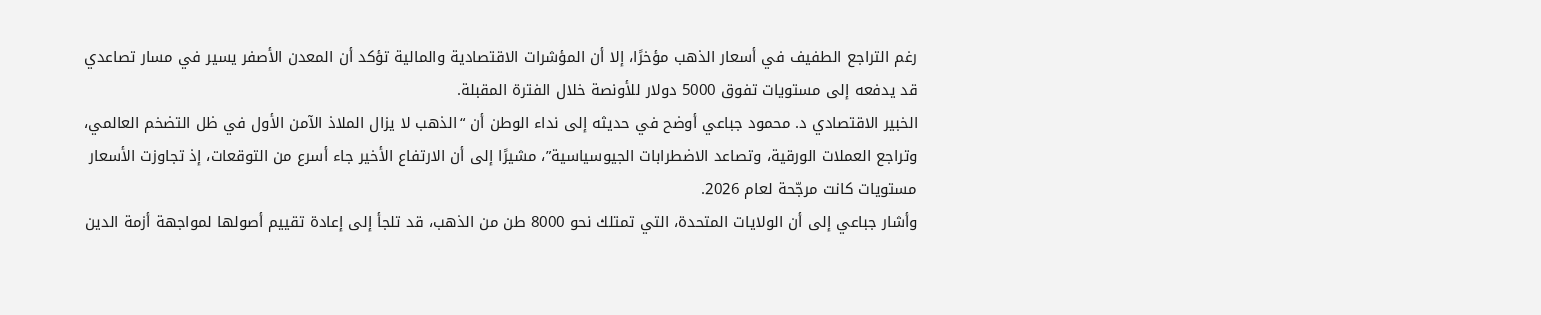رغم التراجع الطفيف في أسعار الذهب مؤخرًا، إلا أن المؤشرات الاقتصادية والمالية تؤكد أن المعدن الأصفر يسير في مسار تصاعدي قد يدفعه إلى مستويات تفوق 5000 دولار للأونصة خلال الفترة المقبلة.
الخبير الاقتصادي د. محمود جباعي أوضح في حديثه إلى نداء الوطن أن “الذهب لا يزال الملاذ الآمن الأول في ظل التضخم العالمي، وتراجع العملات الورقية، وتصاعد الاضطرابات الجيوسياسية”، مشيرًا إلى أن الارتفاع الأخير جاء أسرع من التوقعات، إذ تجاوزت الأسعار مستويات كانت مرجّحة لعام 2026.
وأشار جباعي إلى أن الولايات المتحدة، التي تمتلك نحو 8000 طن من الذهب، قد تلجأ إلى إعادة تقييم أصولها لمواجهة أزمة الدين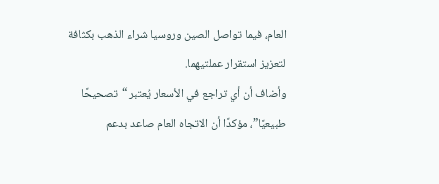العام، فيما تواصل الصين وروسيا شراء الذهب بكثافة لتعزيز استقرار عملتيهما.
وأضاف أن أي تراجع في الأسعار يُعتبر “تصحيحًا طبيعيًا”، مؤكدًا أن الاتجاه العام صاعد بدعم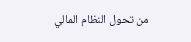من تحول النظام المالي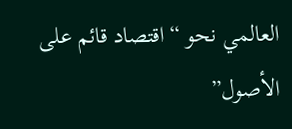العالمي نحو “اقتصاد قائم على الأصول”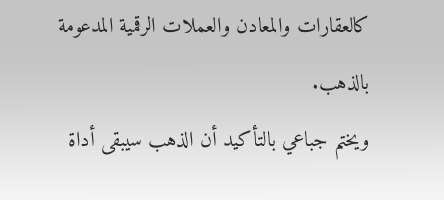كالعقارات والمعادن والعملات الرقمية المدعومة بالذهب.
ويختم جباعي بالتأكيد أن الذهب سيبقى أداة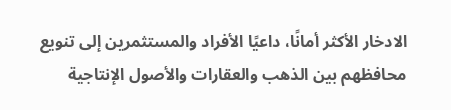الادخار الأكثر أمانًا، داعيًا الأفراد والمستثمرين إلى تنويع محافظهم بين الذهب والعقارات والأصول الإنتاجية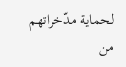لحماية مدّخراتهم من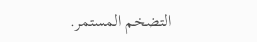التضخم المستمر.